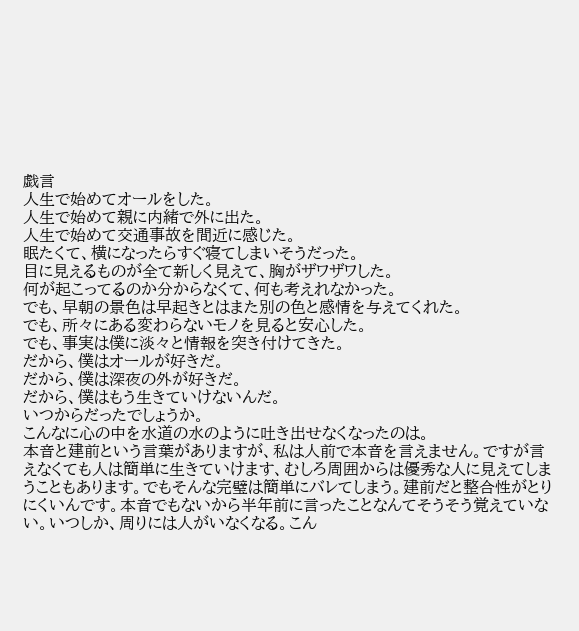戯言
人生で始めてオールをした。
人生で始めて親に内緒で外に出た。
人生で始めて交通事故を間近に感じた。
眠たくて、横になったらすぐ寝てしまいそうだった。
目に見えるものが全て新しく見えて、胸がザワザワした。
何が起こってるのか分からなくて、何も考えれなかった。
でも、早朝の景色は早起きとはまた別の色と感情を与えてくれた。
でも、所々にある変わらないモノを見ると安心した。
でも、事実は僕に淡々と情報を突き付けてきた。
だから、僕はオールが好きだ。
だから、僕は深夜の外が好きだ。
だから、僕はもう生きていけないんだ。
いつからだったでしょうか。
こんなに心の中を水道の水のように吐き出せなくなったのは。
本音と建前という言葉がありますが、私は人前で本音を言えません。ですが言えなくても人は簡単に生きていけます、むしろ周囲からは優秀な人に見えてしまうこともあります。でもそんな完璧は簡単にバレてしまう。建前だと整合性がとりにくいんです。本音でもないから半年前に言ったことなんてそうそう覚えていない。いつしか、周りには人がいなくなる。こん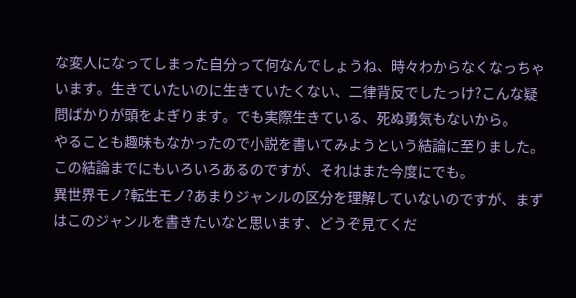な変人になってしまった自分って何なんでしょうね、時々わからなくなっちゃいます。生きていたいのに生きていたくない、二律背反でしたっけ?こんな疑問ばかりが頭をよぎります。でも実際生きている、死ぬ勇気もないから。
やることも趣味もなかったので小説を書いてみようという結論に至りました。この結論までにもいろいろあるのですが、それはまた今度にでも。
異世界モノ?転生モノ?あまりジャンルの区分を理解していないのですが、まずはこのジャンルを書きたいなと思います、どうぞ見てくだ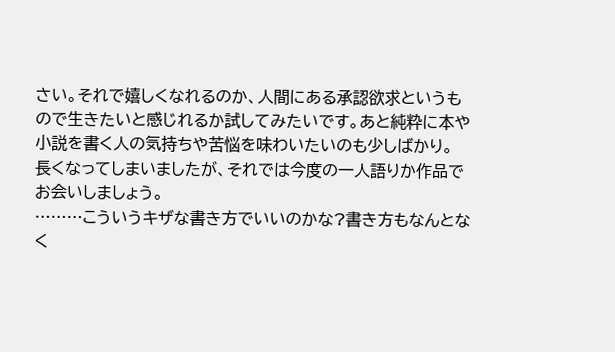さい。それで嬉しくなれるのか、人間にある承認欲求というもので生きたいと感じれるか試してみたいです。あと純粋に本や小説を書く人の気持ちや苦悩を味わいたいのも少しばかり。
長くなってしまいましたが、それでは今度の一人語りか作品でお会いしましょう。
………こういうキザな書き方でいいのかな?書き方もなんとなく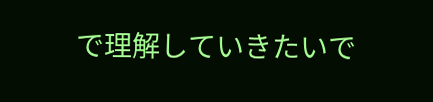で理解していきたいで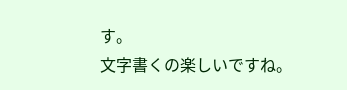す。
文字書くの楽しいですね。